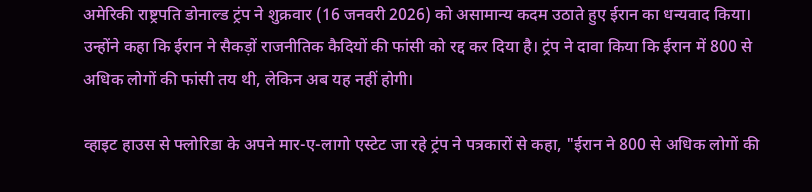अमेरिकी राष्ट्रपति डोनाल्ड ट्रंप ने शुक्रवार (16 जनवरी 2026) को असामान्य कदम उठाते हुए ईरान का धन्यवाद किया। उन्होंने कहा कि ईरान ने सैकड़ों राजनीतिक कैदियों की फांसी को रद्द कर दिया है। ट्रंप ने दावा किया कि ईरान में 800 से अधिक लोगों की फांसी तय थी, लेकिन अब यह नहीं होगी।

व्हाइट हाउस से फ्लोरिडा के अपने मार-ए-लागो एस्टेट जा रहे ट्रंप ने पत्रकारों से कहा, "ईरान ने 800 से अधिक लोगों की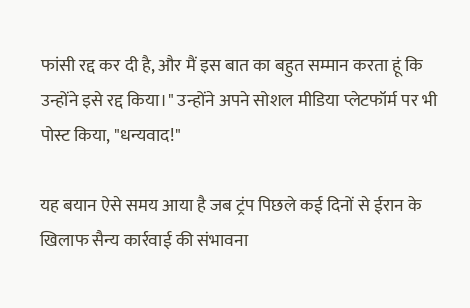फांसी रद्द कर दी है, और मैं इस बात का बहुत सम्मान करता हूं कि उन्होंने इसे रद्द किया।" उन्होंने अपने सोशल मीडिया प्लेटफॉर्म पर भी पोस्ट किया, "धन्यवाद!"

यह बयान ऐसे समय आया है जब ट्रंप पिछले कई दिनों से ईरान के खिलाफ सैन्य कार्रवाई की संभावना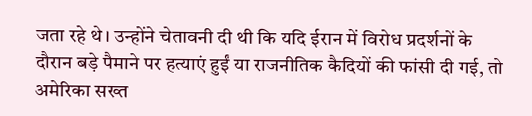जता रहे थे। उन्होंने चेतावनी दी थी कि यदि ईरान में विरोध प्रदर्शनों के दौरान बड़े पैमाने पर हत्याएं हुईं या राजनीतिक कैदियों की फांसी दी गई, तो अमेरिका सख्त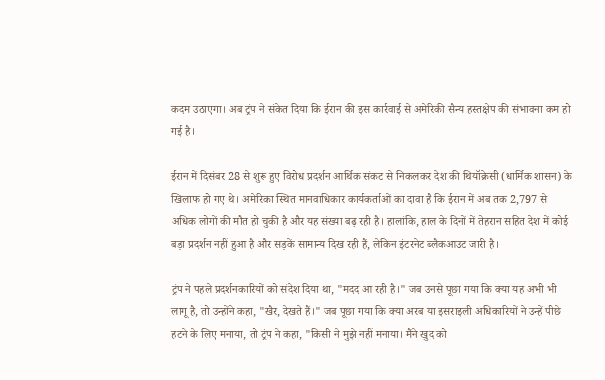कदम उठाएगा। अब ट्रंप ने संकेत दिया कि ईरान की इस कार्रवाई से अमेरिकी सैन्य हस्तक्षेप की संभावना कम हो गई है।

ईरान में दिसंबर 28 से शुरू हुए विरोध प्रदर्शन आर्थिक संकट से निकलकर देश की थियॉक्रेसी (धार्मिक शासन) के खिलाफ हो गए थे। अमेरिका स्थित मानवाधिकार कार्यकर्ताओं का दावा है कि ईरान में अब तक 2,797 से अधिक लोगों की मौत हो चुकी है और यह संख्या बढ़ रही है। हालांकि, हाल के दिनों में तेहरान सहित देश में कोई बड़ा प्रदर्शन नहीं हुआ है और सड़कें सामान्य दिख रही हैं, लेकिन इंटरनेट ब्लैकआउट जारी है।

ट्रंप ने पहले प्रदर्शनकारियों को संदेश दिया था, "मदद आ रही है।" जब उनसे पूछा गया कि क्या यह अभी भी लागू है, तो उन्होंने कहा, "खैर, देखते हैं।" जब पूछा गया कि क्या अरब या इसराइली अधिकारियों ने उन्हें पीछे हटने के लिए मनाया, तो ट्रंप ने कहा, "किसी ने मुझे नहीं मनाया। मैंने खुद को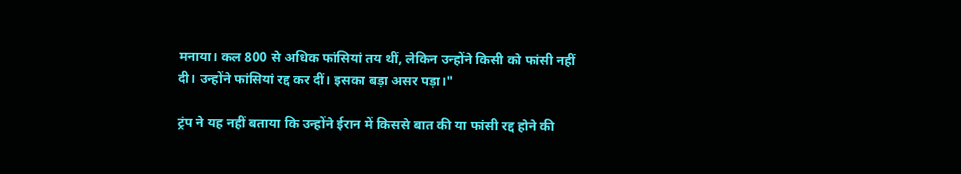मनाया। कल 800 से अधिक फांसियां तय थीं, लेकिन उन्होंने किसी को फांसी नहीं दी। उन्होंने फांसियां रद्द कर दीं। इसका बड़ा असर पड़ा।"

ट्रंप ने यह नहीं बताया कि उन्होंने ईरान में किससे बात की या फांसी रद्द होने की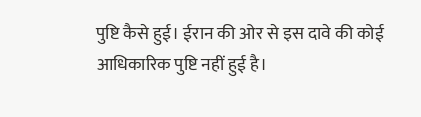पुष्टि कैसे हुई। ईरान की ओर से इस दावे की कोई आधिकारिक पुष्टि नहीं हुई है।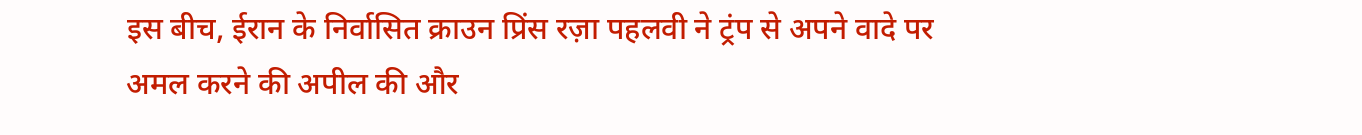इस बीच, ईरान के निर्वासित क्राउन प्रिंस रज़ा पहलवी ने ट्रंप से अपने वादे पर अमल करने की अपील की और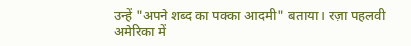उन्हें "अपने शब्द का पक्का आदमी" बताया। रज़ा पहलवी अमेरिका में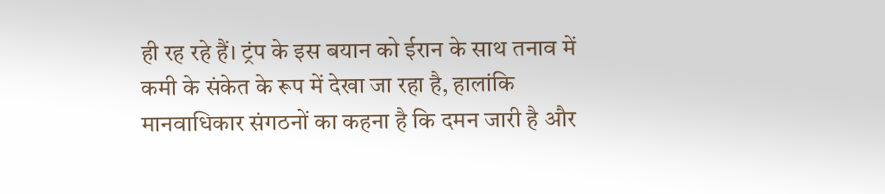ही रह रहे हैं। ट्रंप के इस बयान को ईरान के साथ तनाव में कमी के संकेत के रूप में देखा जा रहा है, हालांकि मानवाधिकार संगठनों का कहना है कि दमन जारी है और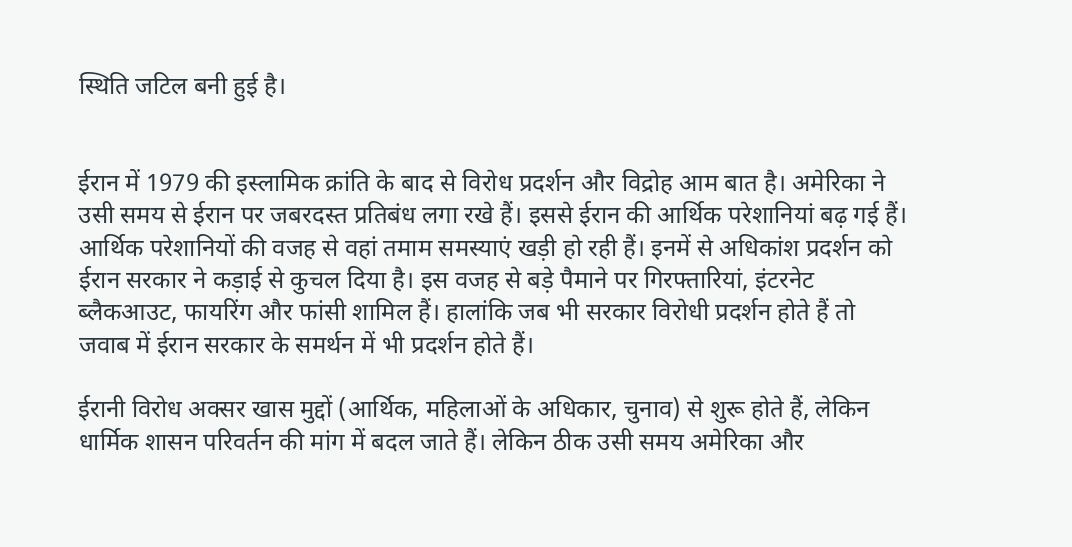स्थिति जटिल बनी हुई है।


ईरान में 1979 की इस्लामिक क्रांति के बाद से विरोध प्रदर्शन और विद्रोह आम बात है। अमेरिका ने उसी समय से ईरान पर जबरदस्त प्रतिबंध लगा रखे हैं। इससे ईरान की आर्थिक परेशानियां बढ़ गई हैं। आर्थिक परेशानियों की वजह से वहां तमाम समस्याएं खड़ी हो रही हैं। इनमें से अधिकांश प्रदर्शन को ईरान सरकार ने कड़ाई से कुचल दिया है। इस वजह से बड़े पैमाने पर गिरफ्तारियां, इंटरनेट ब्लैकआउट, फायरिंग और फांसी शामिल हैं। हालांकि जब भी सरकार विरोधी प्रदर्शन होते हैं तो जवाब में ईरान सरकार के समर्थन में भी प्रदर्शन होते हैं।

ईरानी विरोध अक्सर खास मुद्दों (आर्थिक, महिलाओं के अधिकार, चुनाव) से शुरू होते हैं, लेकिन धार्मिक शासन परिवर्तन की मांग में बदल जाते हैं। लेकिन ठीक उसी समय अमेरिका और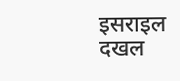इसराइल दखल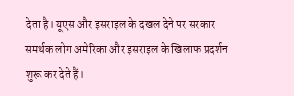देता है। यूएस और इसराइल के दखल देने पर सरकार समर्थक लोग अमेरिका और इसराइल के खिलाफ प्रदर्शन शुरू कर देते हैं।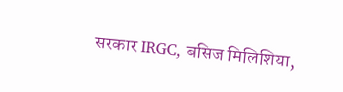सरकार IRGC, बसिज मिलिशिया,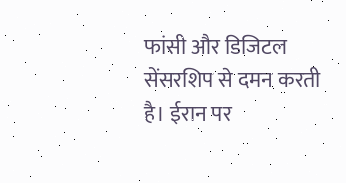फांसी और डिजिटल सेंसरशिप से दमन करती है। ईरान पर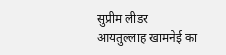सुप्रीम लीडर आयतुल्लाह खामनेई का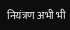नियंत्रण अभी भी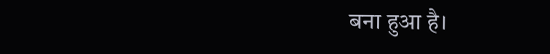बना हुआ है।